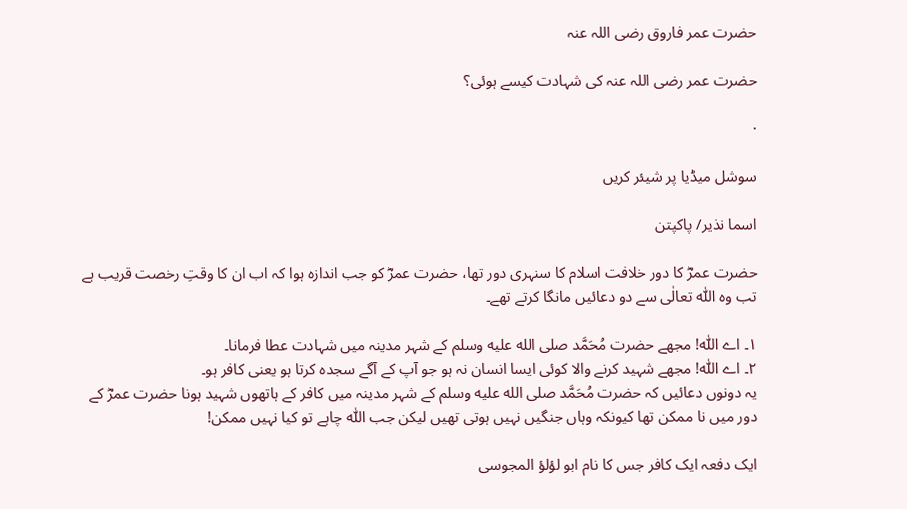حضرت عمر فاروق رضی اللہ عنہ

حضرت عمر رضی اللہ عنہ کی شہادت کیسے ہوئی؟

·

سوشل میڈیا پر شیئر کریں

اسما نذیر/ پاکپتن

حضرت عمرؓ کا دور خلافت اسلام کا سنہری دور تھا، حضرت عمرؓ کو جب اندازہ ہوا کہ اب ان کا وقتِ رخصت قریب ہے تب وہ اللّٰہ تعالٰی سے دو دعائیں مانگا کرتے تھے۔

١۔ اے اللّٰہ! مجھے حضرت مُحَمَّد صلى الله عليه وسلم کے شہر مدینہ میں شہادت عطا فرمانا۔
٢۔ اے اللّٰہ! مجھے شہید کرنے والا کوئی ایسا انسان نہ ہو جو آپ کے آگے سجدہ کرتا ہو یعنی کافر ہو۔
یہ دونوں دعائیں کہ حضرت مُحَمَّد صلى الله عليه وسلم کے شہر مدینہ میں کافر کے ہاتھوں شہید ہونا حضرت عمرؓ کے دور میں نا ممکن تھا کیونکہ وہاں جنگیں نہیں ہوتی تھیں لیکن جب اللّٰہ چاہے تو کیا نہیں ممکن!

ایک دفعہ ایک کافر جس کا نام ابو لؤلؤ المجوسی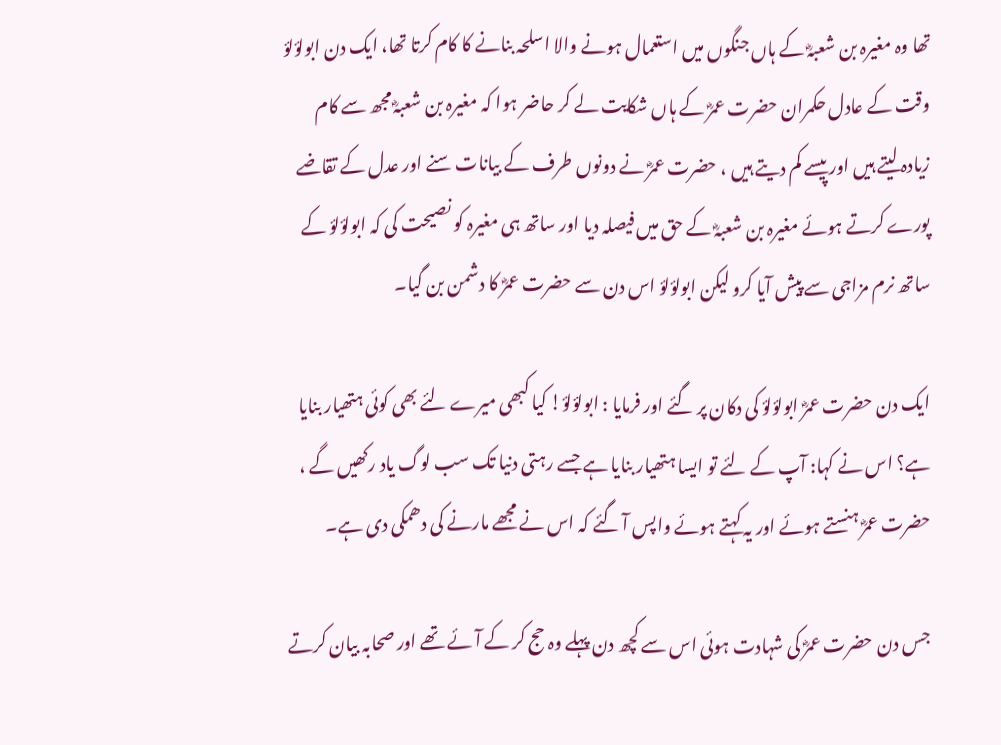تھا وہ مغیرہ بن شعبہؓ کے ہاں جنگوں میں استعمال ہونے والا اسلحہ بنانے کا کام کرتا تھا، ایک دن ابولؤلؤ وقت کے عادل حکمران حضرت عمرؓ کے ہاں شکایت لے کر حاضر ہوا کہ مغیرہ بن شعبہؓ مجھ سے کام زیادہ لیتے ہیں اور پیسے کم دیتے ہیں ، حضرت عمرؓ نے دونوں طرف کے بیانات سنے اور عدل کے تقاضے پورے کرتے ہوئے مغیرہ بن شعبہؓ کے حق میں فیصلہ دیا اور ساتھ ہی مغیرہ کو نصیحت کی کہ ابولؤلؤ کے ساتھ نرم مزاجی سے پیش آیا کرو لیکن ابولؤلؤ اس دن سے حضرت عمرؓ کا دشمن بن گیا۔

ایک دن حضرت عمرؓ ابولؤلؤ کی دکان پر گئے اور فرمایا : ابولؤلؤ! کیا کبھی میرے لئے بھی کوئی ہتھیار بنایا ہے؟ اس نے کہا: آپ کے لئے تو ایسا ہتھیار بنایا ہے جسے رہتی دنیا تک سب لوگ یاد رکھیں گے ، حضرت عمرؓ ہنستے ہوئے اور یہ کہتے ہوئے واپس آ گئے کہ اس نے مجھے مارنے کی دھمکی دی ہے۔

جس دن حضرت عمرؓ کی شہادت ہوئی اس سے کچھ دن پہلے وہ حج کر کے آئے تھے اور صحابہ بیان کرتے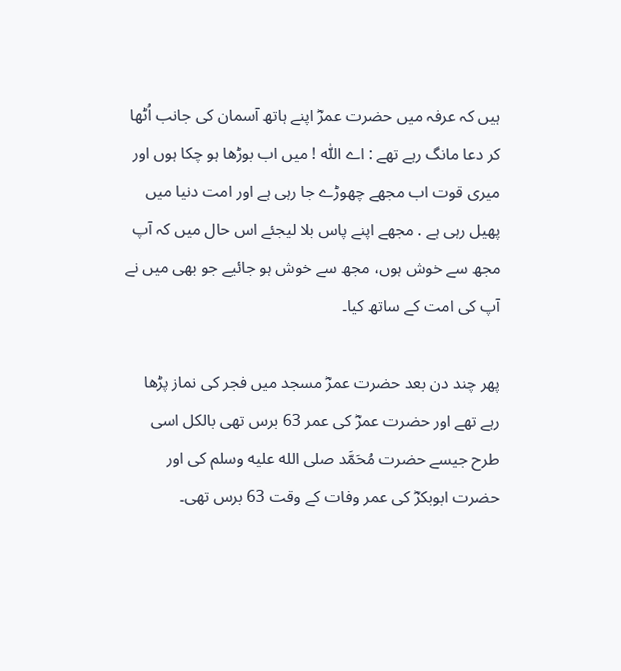ہیں کہ عرفہ میں حضرت عمرؓ اپنے ہاتھ آسمان کی جانب اُٹھا کر دعا مانگ رہے تھے : اے اللّٰہ ! میں اب بوڑھا ہو چکا ہوں اور میری قوت اب مجھے چھوڑے جا رہی ہے اور امت دنیا میں پھیل رہی ہے . مجھے اپنے پاس بلا لیجئے اس حال میں کہ آپ مجھ سے خوش ہوں، مجھ سے خوش ہو جائیے جو بھی میں نے آپ کی امت کے ساتھ کیا۔

پھر چند دن بعد حضرت عمرؓ مسجد میں فجر کی نماز پڑھا رہے تھے اور حضرت عمرؓ کی عمر 63 برس تھی بالکل اسی طرح جیسے حضرت مُحَمَّد صلى الله عليه وسلم کی اور حضرت ابوبکرؓ کی عمر وفات کے وقت 63 برس تھی۔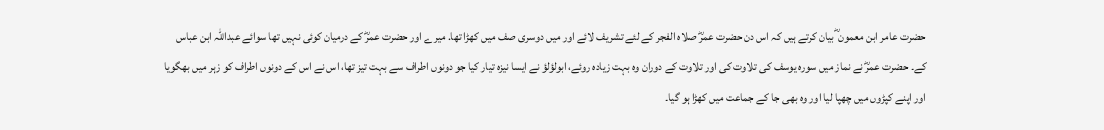حضرت عامر ابن معمون ؓ بیان کرتے ہیں کہ اس دن حضرت عمرؓ صلاہ الفجر کے لئے تشریف لائے اور میں دوسری صف میں کھڑا تھا. میرے اور حضرت عمرؓ کے درمیان کوئی نہیں تھا سوائے عبداللّٰہ ابن عباس کے۔ حضرت عمرؓ نے نماز میں سورہ یوسف کی تلاوت کی اور تلاوت کے دوران وہ بہت زیادہ روئے، ابولؤلؤ نے ایسا نیزہ تیار کیا جو دونوں اطراف سے بہت تیز تھا، اس نے اس کے دونوں اطراف کو زہر میں بھگویا اور اپنے کپڑوں میں چھپا لیا اور وہ بھی جا کے جماعت میں کھڑا ہو گیا۔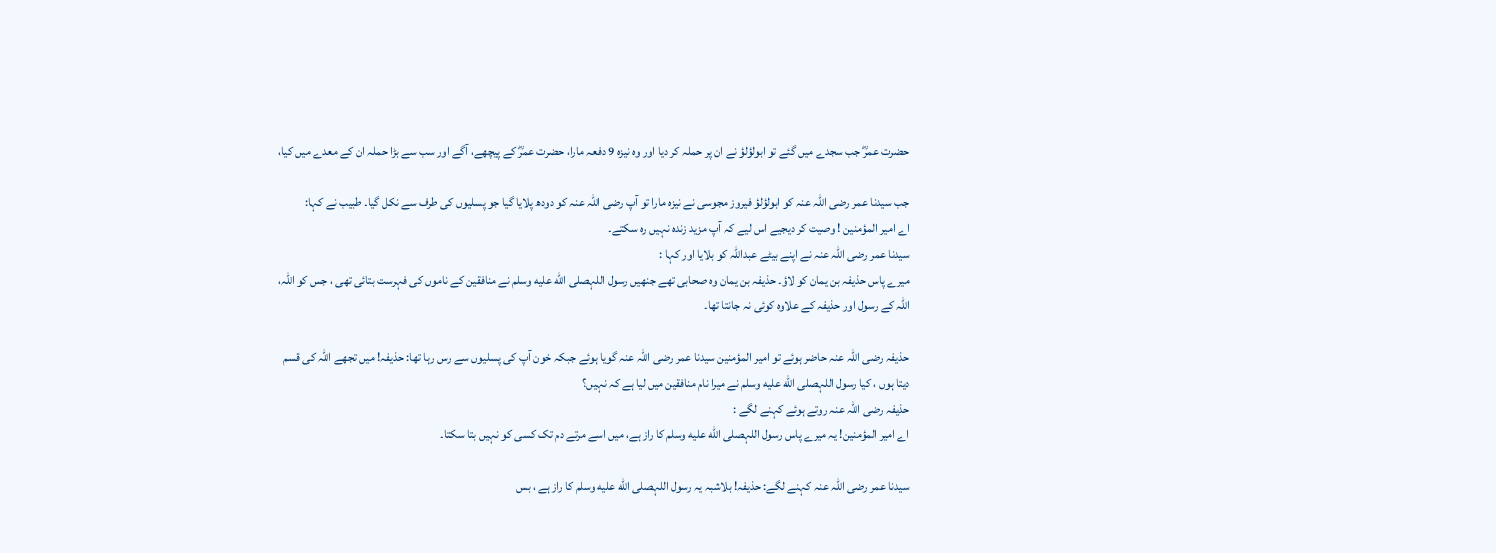حضرت عمرؓ جب سجدے میں گئے تو ابولؤلؤ نے ان پر حملہ کر دیا اور وہ نیزہ 9 دفعہ مارا، حضرت عمرؓ کے پیچھے، آگے اور سب سے بڑا حملہ ان کے معدے میں کیا،

جب سيدنا عمر رضى اللہ عنہ كو ابولؤلؤ فيروز مجوسى نے نيزہ مارا تو آپ رضی اللہ عنہ كو دودھ پلايا گيا جو پسليوں كى طرف سے نكل گيا۔ طبيب نے كہا:
اے امير المؤمنين ! وصيت كر ديجيے اس ليے كہ آپ مزيد زندہ نہيں رہ سكتے۔
سيدنا عمر رضى اللہ عنہ نے اپنے بيٹے عبداللہ كو بلايا اور كہا :
ميرے پاس حذيفہ بن يمان كو لاؤ۔ حذيفہ بن يمان وہ صحابى تھے جنھیں رسول اللہصلى الله عليه وسلم نے منافقين كے ناموں كى فہرست بتائى تھى ، جس كو اللہ، اللہ كے رسول اور حذيفہ كے علاوہ كوئى نہ جانتا تھا۔

حذيفہ رضى اللہ عنہ حاضر ہوئے تو امير المؤمنين سيدنا عمر رضى اللہ عنہ گويا ہوئے جبكہ خون آپ كى پسليوں سے رس رہا تھا: حذيفہ! ميں تجھے اللہ كى قسم ديتا ہوں ، كيا رسول اللہصلى الله عليه وسلم نے ميرا نام منافقين ميں ليا ہے كہ نہيں؟
حذيفہ رضى اللہ عنہ روتے ہوئے كہنے لگے :
اے امير المؤمنين! يہ ميرے پاس رسول اللہصلى الله عليه وسلم كا راز ہے، ميں اسے مرتے دم تک كسى كو نہيں بتا سكتا۔

سيدنا عمر رضى اللہ عنہ كہنے لگے: حذيفہ! بلاشبہ يہ رسول اللہصلى الله عليه وسلم كا راز ہے ، بس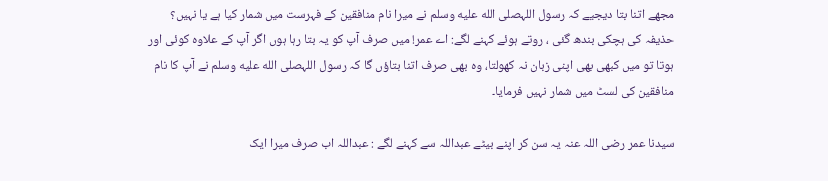مجھے اتنا بتا ديجيے كہ رسول اللہصلى الله عليه وسلم نے ميرا نام منافقين كے فہرست ميں شمار كيا ہے يا نہيں؟
حذيفہ كى ہچكى بندھ گئى ، روتے ہوئے كہنے لگے: اے عمر! ميں صرف آپ كو يہ بتا رہا ہوں اگر آپ كے علاوہ كوئى اور ہوتا تو ميں كبھى بھى اپنى زبان نہ كھولتا، وہ بھى صرف اتنا بتاؤں گا كہ رسول اللہصلى الله عليه وسلم نے آپ كا نام منافقين كى لسٹ ميں شمار نہيں فرمايا۔

سيدنا عمر رضى اللہ عنہ يہ سن كر اپنے بيٹے عبداللہ سے كہنے لگے : عبداللہ اب صرف ميرا ایک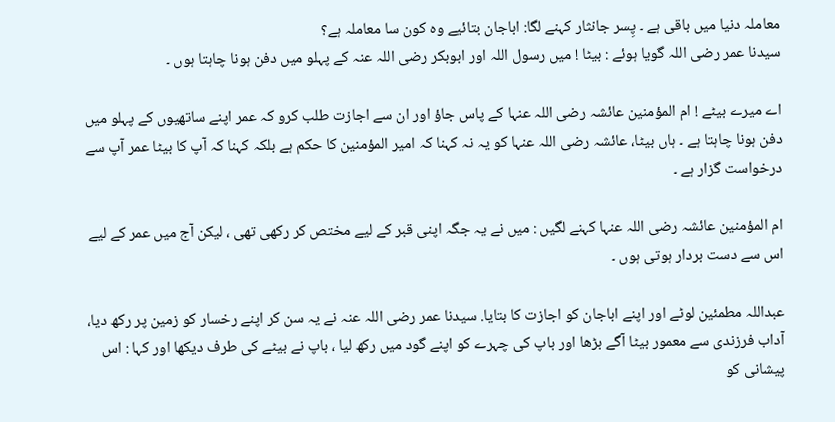معاملہ دنيا ميں باقى ہے ۔ پِسر جانثار كہنے لگا: اباجان بتائيے وہ كون سا معاملہ ہے؟
سيدنا عمر رضى اللہ گويا ہوئے : بيٹا ! میں رسول اللہ اور ابوبكر رضى اللہ عنہ كے پہلو ميں دفن ہونا چاہتا ہوں ۔

اے ميرے بيٹے ! ام المؤمنين عائشہ رضى اللہ عنہا كے پاس جاؤ اور ان سے اجازت طلب كرو كہ عمر اپنے ساتھيوں كے پہلو ميں دفن ہونا چاہتا ہے ۔ ہاں بيٹا، عائشہ رضى اللہ عنہا كو يہ نہ كہنا كہ امير المؤمنين كا حكم ہے بلكہ كہنا كہ آپ كا بيٹا عمر آپ سے درخواست گزار ہے ۔

ام المؤمنين عائشہ رضى اللہ عنہا كہنے لگيں : ميں نے يہ جگہ اپنى قبر كے ليے مختص كر ركھى تھى ، ليكن آج ميں عمر كے ليے اس سے دست بردار ہوتى ہوں ۔

عبداللہ مطمئین لوٹے اور اپنے اباجان كو اجازت کا بتایا. سيدنا عمر رضى اللہ عنہ نے يہ سن كر اپنے رخسار كو زمين پر ركھ ديا، آداب فرزندى سے معمور بيٹا آگے بڑھا اور باپ كى چہرے كو اپنے گود ميں ركھ ليا ، باپ نے بيٹے كى طرف ديكھا اور كہا : اس پيشانى كو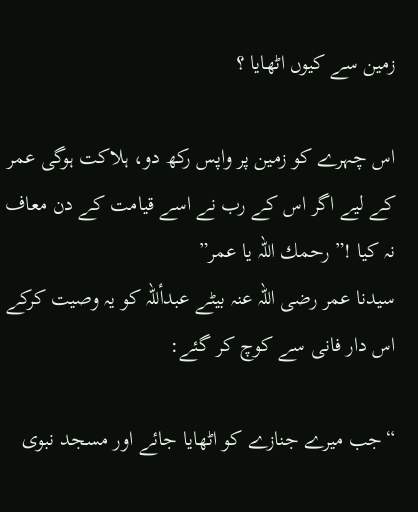زمين سے كيوں اٹھايا ؟

اس چہرے كو زمين پر واپس ركھ دو، ہلاكت ہوگى عمر كے ليے اگر اس کے رب نے اسے قيامت كے دن معاف نہ كيا !” رحمك اللہ يا عمر”
سيدنا عمر رضى اللہ عنہ بيٹے عبدأللہ كو يہ وصيت كركے اس دار فانى سے كوچ كر گئے:

“جب ميرے جنازے كو اٹھايا جائے اور مسجد نبوى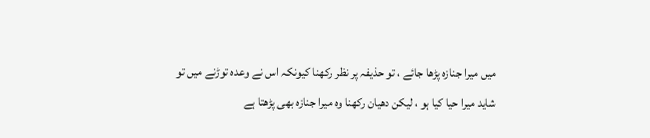ميں ميرا جنازہ پڑھا جائے ، تو حذيفہ پر نظر ركھنا كيونكہ اس نے وعدہ توڑنے ميں تو شايد ميرا حيا كيا ہو ، لیکن دھيان ركھنا وہ ميرا جنازہ بھى پڑھتا ہے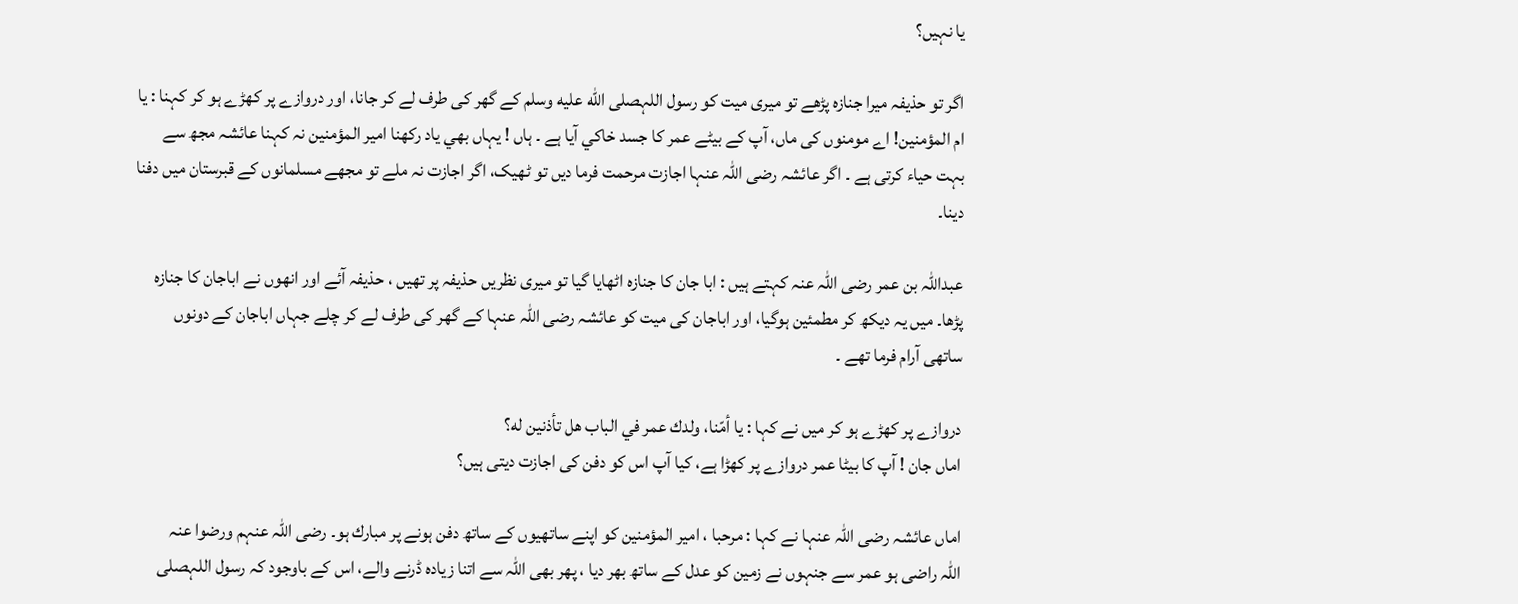يا نہيں؟

اگر تو حذيفہ ميرا جنازہ پڑھے تو ميرى ميت كو رسول اللہصلى الله عليه وسلم كے گھر كى طرف لے كر جانا، اور دروازے پر كھڑے ہو كر كہنا : يا ام المؤمنين! اے مومنوں كى ماں، آپ كے بيٹے عمر كا جسد خاكي آيا ہے ۔ ہاں ! يہاں بھي ياد ركھنا امير المؤمنين نہ كہنا عائشہ مجھ سے بہت حياء كرتى ہے ۔ اگر عائشہ رضى اللہ عنہا اجازت مرحمت فرما ديں تو ٹھیک، اگر اجازت نہ ملے تو مجھے مسلمانوں كے قبرستان ميں دفنا دينا۔

عبداللہ بن عمر رضى اللہ عنہ كہتے ہيں : ابا جان كا جنازہ اٹھايا گيا تو ميرى نظريں حذيفہ پر تھيں ، حذيفہ آئے اور انھوں نے اباجان كا جنازہ پڑھا۔ ميں يہ ديكھ كر مطمئین ہوگيا، اور اباجان كى ميت كو عائشہ رضى اللہ عنہا كے گھر كى طرف لے كر چلے جہاں اباجان كے دونوں ساتھى آرام فرما تھے ۔

دروازے پر كھڑے ہو كر ميں نے كہا : يا أمّنا، ولدك عمر في الباب هل تأذنين له؟
اماں جان ! آپ كا بيٹا عمر دروازے پر كھڑا ہے، كيا آپ اس كو دفن كى اجازت ديتى ہيں؟

اماں عائشہ رضى اللہ عنہا نے كہا : مرحبا ، امير المؤمنين كو اپنے ساتھيوں كے ساتھ دفن ہونے پر مبارك ہو۔ رضى اللہ عنہم ورضوا عنہ
اللہ راضى ہو عمر سے جنہوں نے زمين كو عدل كے ساتھ بھر ديا ، پھر بھى اللہ سے اتنا زيادہ ڈرنے والے، اس كے باوجود كہ رسول اللہصلى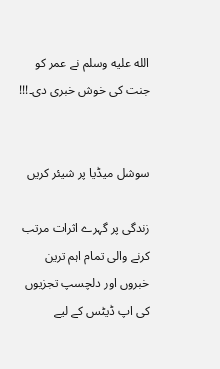الله عليه وسلم نے عمر كو جنت كى خوش خبرى دى۔!!!


سوشل میڈیا پر شیئر کریں

زندگی پر گہرے اثرات مرتب کرنے والی تمام اہم ترین خبروں اور دلچسپ تجزیوں کی اپ ڈیٹس کے لیے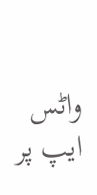واٹس ایپ پر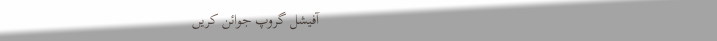آفیشل گروپ جوائن کریں